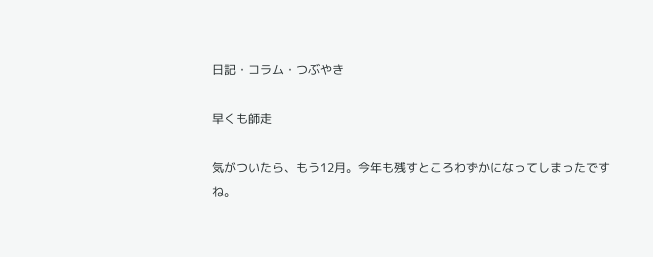日記・コラム・つぶやき

早くも師走

気がついたら、もう12月。今年も残すところわずかになってしまったですね。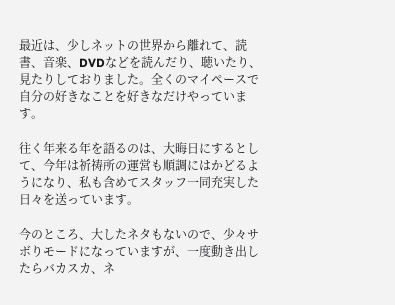最近は、少しネットの世界から離れて、読書、音楽、DVDなどを読んだり、聴いたり、見たりしておりました。全くのマイペースで自分の好きなことを好きなだけやっています。

往く年来る年を語るのは、大晦日にするとして、今年は祈祷所の運営も順調にはかどるようになり、私も含めてスタッフ一同充実した日々を送っています。

今のところ、大したネタもないので、少々サボりモードになっていますが、一度動き出したらバカスカ、ネ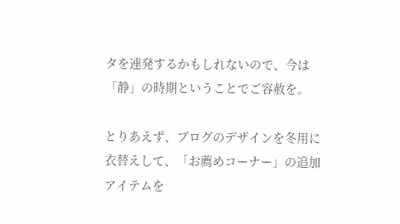タを連発するかもしれないので、今は「静」の時期ということでご容赦を。

とりあえず、ブログのデザインを冬用に衣替えして、「お薦めコーナー」の追加アイテムを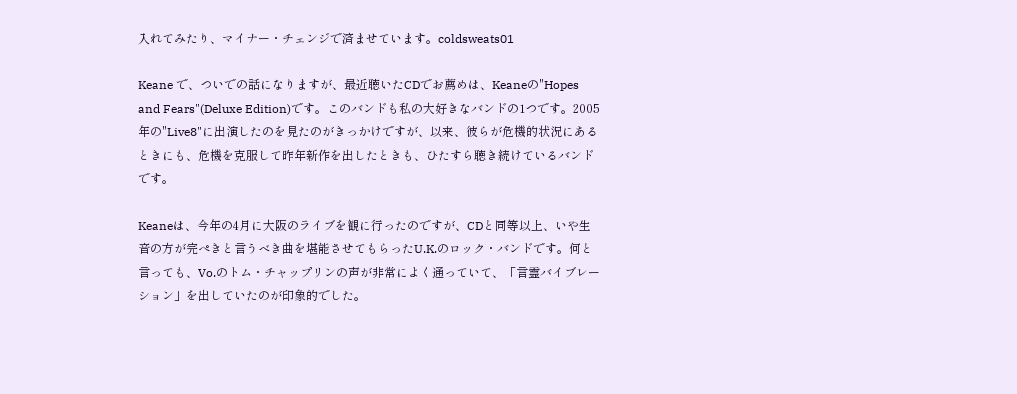入れてみたり、マイナー・チェンジで済ませています。coldsweats01

Keane で、ついでの話になりますが、最近聴いたCDでお薦めは、Keaneの"Hopes and Fears"(Deluxe Edition)です。このバンドも私の大好きなバンドの1つです。2005年の"Live8"に出演したのを見たのがきっかけですが、以来、彼らが危機的状況にあるときにも、危機を克服して昨年新作を出したときも、ひたすら聴き続けているバンドです。

Keaneは、今年の4月に大阪のライブを観に行ったのですが、CDと同等以上、いや生音の方が完ぺきと言うべき曲を堪能させてもらったU.K.のロック・バンドです。何と言っても、Vo.のトム・チャップリンの声が非常によく通っていて、「言霊バイブレーション」を出していたのが印象的でした。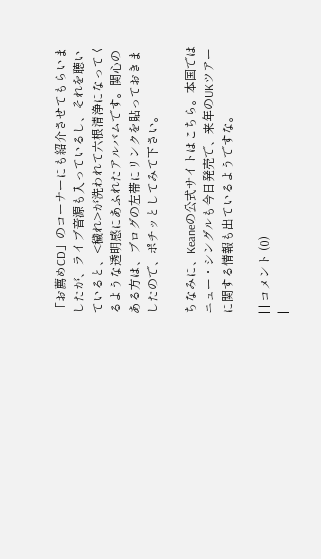「お薦めCD」のコーナーにも紹介させてもらいましたが、ライブ音源も入っているし、それを聴いていると、<穢れ>が洗われて六根清浄になってくるような透明感にあふれたアルバムです。関心のある方は、ブログの左帯にリンクを貼っておきましたので、ポチッとしてみて下さい。

ちなみに、Keaneの公式サイトはこちら。本国ではニュー・シングルも今日発売で、来年のUKツアーに関する情報も出ているようですな。

| | コメント (0)
|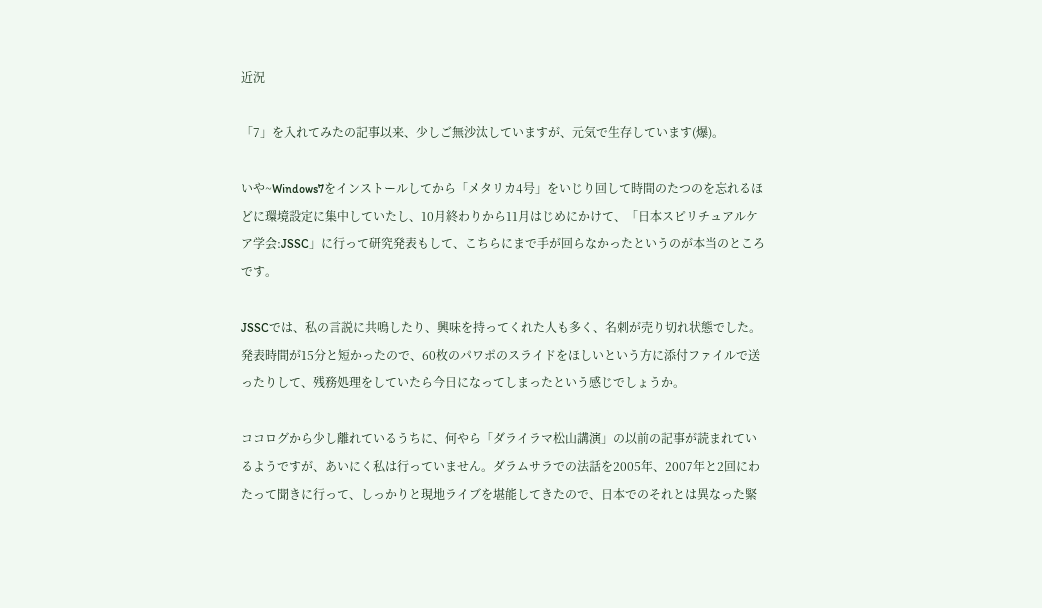近況

「7」を入れてみたの記事以来、少しご無沙汰していますが、元気で生存しています(爆)。

いや~Windows7をインストールしてから「メタリカ4号」をいじり回して時間のたつのを忘れるほどに環境設定に集中していたし、10月終わりから11月はじめにかけて、「日本スピリチュアルケア学会:JSSC」に行って研究発表もして、こちらにまで手が回らなかったというのが本当のところです。

JSSCでは、私の言説に共鳴したり、興味を持ってくれた人も多く、名刺が売り切れ状態でした。発表時間が15分と短かったので、60枚のパワポのスライドをほしいという方に添付ファイルで送ったりして、残務処理をしていたら今日になってしまったという感じでしょうか。

ココログから少し離れているうちに、何やら「ダライラマ松山講演」の以前の記事が読まれているようですが、あいにく私は行っていません。ダラムサラでの法話を2005年、2007年と2回にわたって聞きに行って、しっかりと現地ライブを堪能してきたので、日本でのそれとは異なった緊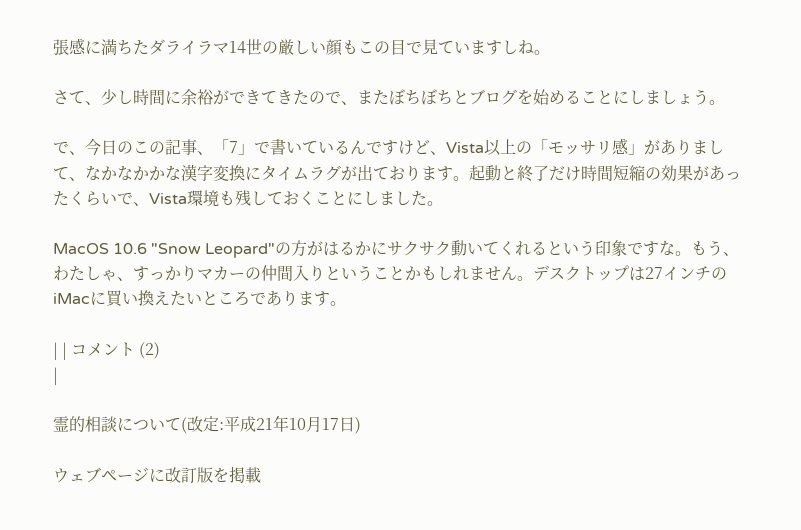張感に満ちたダライラマ14世の厳しい顔もこの目で見ていますしね。

さて、少し時間に余裕ができてきたので、またぼちぼちとブログを始めることにしましょう。

で、今日のこの記事、「7」で書いているんですけど、Vista以上の「モッサリ感」がありまして、なかなかかな漢字変換にタイムラグが出ております。起動と終了だけ時間短縮の効果があったくらいで、Vista環境も残しておくことにしました。

MacOS 10.6 "Snow Leopard"の方がはるかにサクサク動いてくれるという印象ですな。もう、わたしゃ、すっかりマカーの仲間入りということかもしれません。デスクトップは27インチのiMacに買い換えたいところであります。

| | コメント (2)
|

霊的相談について(改定:平成21年10月17日)

ウェブページに改訂版を掲載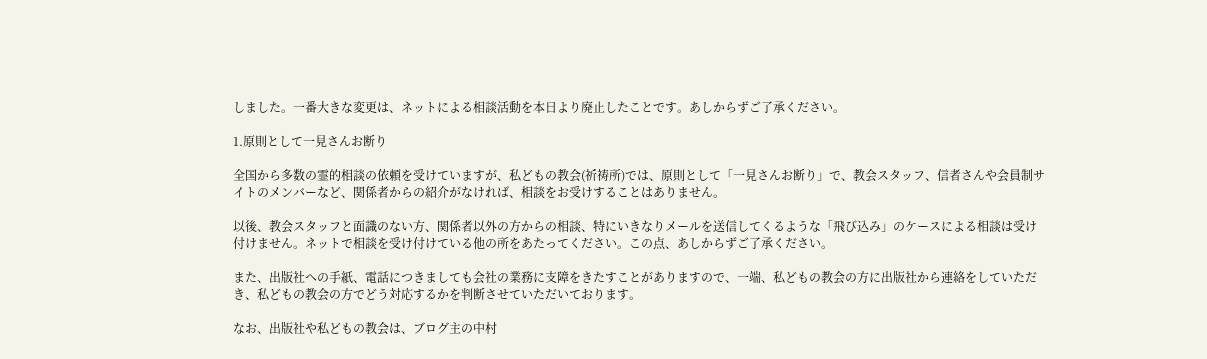しました。一番大きな変更は、ネットによる相談活動を本日より廃止したことです。あしからずご了承ください。

1.原則として一見さんお断り

全国から多数の霊的相談の依頼を受けていますが、私どもの教会(祈祷所)では、原則として「一見さんお断り」で、教会スタッフ、信者さんや会員制サイトのメンバーなど、関係者からの紹介がなければ、相談をお受けすることはありません。

以後、教会スタッフと面識のない方、関係者以外の方からの相談、特にいきなりメールを送信してくるような「飛び込み」のケースによる相談は受け付けません。ネットで相談を受け付けている他の所をあたってください。この点、あしからずご了承ください。

また、出版社への手紙、電話につきましても会社の業務に支障をきたすことがありますので、一端、私どもの教会の方に出版社から連絡をしていただき、私どもの教会の方でどう対応するかを判断させていただいております。

なお、出版社や私どもの教会は、ブログ主の中村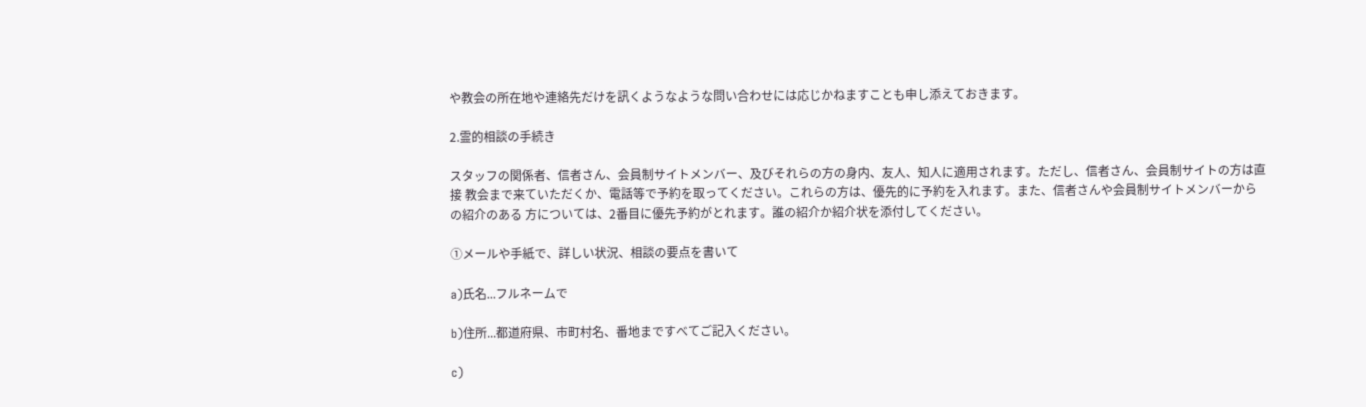や教会の所在地や連絡先だけを訊くようなような問い合わせには応じかねますことも申し添えておきます。

2.霊的相談の手続き

スタッフの関係者、信者さん、会員制サイトメンバー、及びそれらの方の身内、友人、知人に適用されます。ただし、信者さん、会員制サイトの方は直接 教会まで来ていただくか、電話等で予約を取ってください。これらの方は、優先的に予約を入れます。また、信者さんや会員制サイトメンバーからの紹介のある 方については、2番目に優先予約がとれます。誰の紹介か紹介状を添付してください。

①メールや手紙で、詳しい状況、相談の要点を書いて

a)氏名...フルネームで

b)住所...都道府県、市町村名、番地まですべてご記入ください。

c)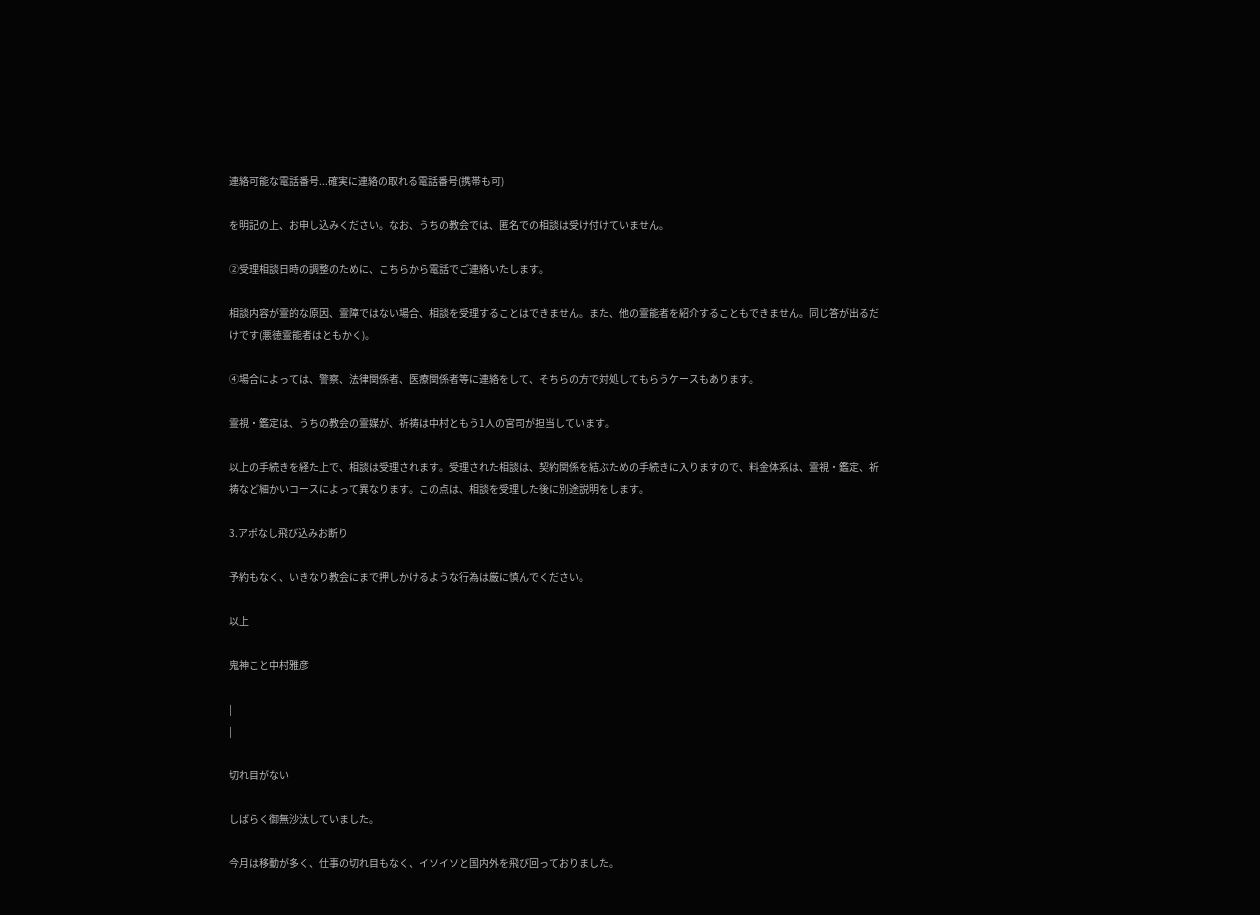連絡可能な電話番号...確実に連絡の取れる電話番号(携帯も可)

を明記の上、お申し込みください。なお、うちの教会では、匿名での相談は受け付けていません。

②受理相談日時の調整のために、こちらから電話でご連絡いたします。

相談内容が霊的な原因、霊障ではない場合、相談を受理することはできません。また、他の霊能者を紹介することもできません。同じ答が出るだけです(悪徳霊能者はともかく)。

④場合によっては、警察、法律関係者、医療関係者等に連絡をして、そちらの方で対処してもらうケースもあります。

霊視・鑑定は、うちの教会の霊媒が、祈祷は中村ともう1人の宮司が担当しています。

以上の手続きを経た上で、相談は受理されます。受理された相談は、契約関係を結ぶための手続きに入りますので、料金体系は、霊視・鑑定、祈祷など細かいコースによって異なります。この点は、相談を受理した後に別途説明をします。

3.アポなし飛び込みお断り

予約もなく、いきなり教会にまで押しかけるような行為は厳に慎んでください。

以上

鬼神こと中村雅彦

|
|

切れ目がない

しばらく御無沙汰していました。

今月は移動が多く、仕事の切れ目もなく、イソイソと国内外を飛び回っておりました。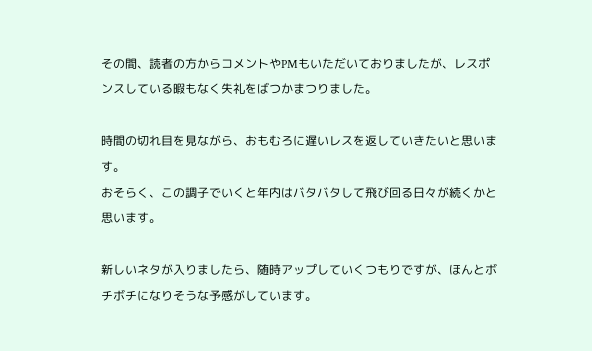その間、読者の方からコメントやPMもいただいておりましたが、レスポンスしている暇もなく失礼をばつかまつりました。

時間の切れ目を見ながら、おもむろに遅いレスを返していきたいと思います。
おそらく、この調子でいくと年内はバタバタして飛び回る日々が続くかと思います。

新しいネタが入りましたら、随時アップしていくつもりですが、ほんとボチボチになりそうな予感がしています。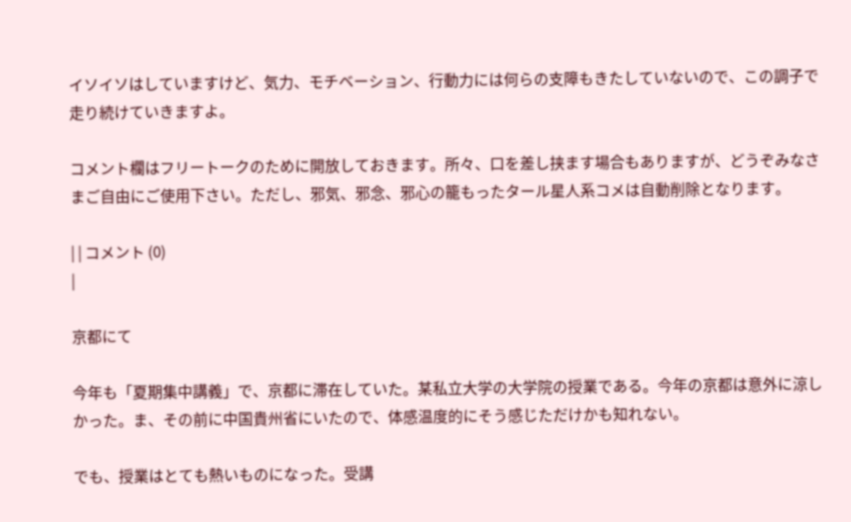イソイソはしていますけど、気力、モチベーション、行動力には何らの支障もきたしていないので、この調子で走り続けていきますよ。

コメント欄はフリートークのために開放しておきます。所々、口を差し挟ます場合もありますが、どうぞみなさまご自由にご使用下さい。ただし、邪気、邪念、邪心の籠もったタール星人系コメは自動削除となります。

| | コメント (0)
|

京都にて

今年も「夏期集中講義」で、京都に滞在していた。某私立大学の大学院の授業である。今年の京都は意外に涼しかった。ま、その前に中国貴州省にいたので、体感温度的にそう感じただけかも知れない。

でも、授業はとても熱いものになった。受講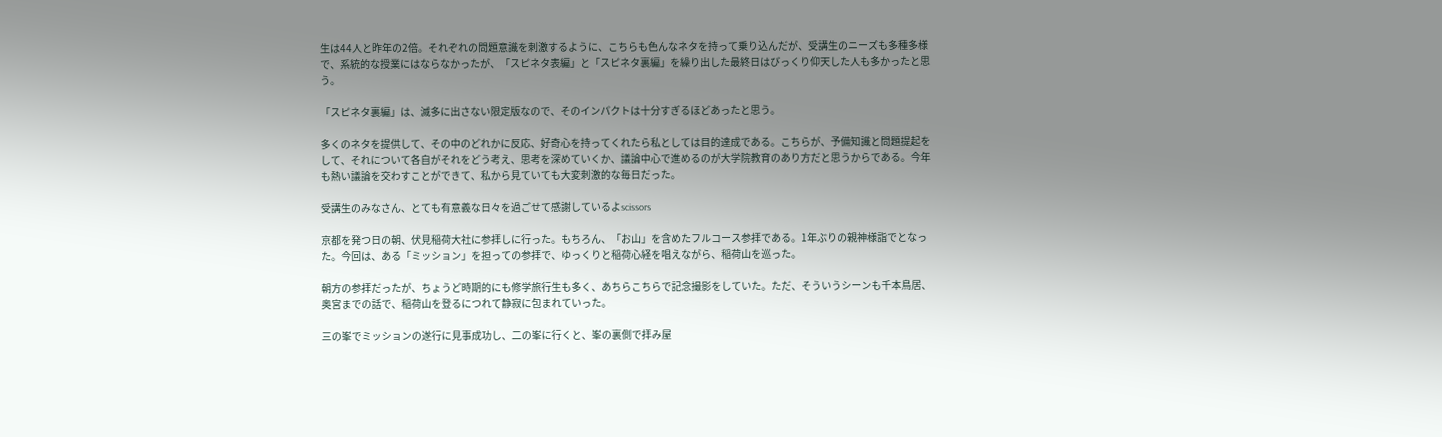生は44人と昨年の2倍。それぞれの問題意識を刺激するように、こちらも色んなネタを持って乗り込んだが、受講生のニーズも多種多様で、系統的な授業にはならなかったが、「スピネタ表編」と「スピネタ裏編」を繰り出した最終日はびっくり仰天した人も多かったと思う。

「スピネタ裏編」は、滅多に出さない限定版なので、そのインパクトは十分すぎるほどあったと思う。

多くのネタを提供して、その中のどれかに反応、好奇心を持ってくれたら私としては目的達成である。こちらが、予備知識と問題提起をして、それについて各自がそれをどう考え、思考を深めていくか、議論中心で進めるのが大学院教育のあり方だと思うからである。今年も熱い議論を交わすことができて、私から見ていても大変刺激的な毎日だった。

受講生のみなさん、とても有意義な日々を過ごせて感謝しているよscissors

京都を発つ日の朝、伏見稲荷大社に参拝しに行った。もちろん、「お山」を含めたフルコース参拝である。1年ぶりの親神様詣でとなった。今回は、ある「ミッション」を担っての参拝で、ゆっくりと稲荷心経を唱えながら、稲荷山を巡った。

朝方の参拝だったが、ちょうど時期的にも修学旅行生も多く、あちらこちらで記念撮影をしていた。ただ、そういうシーンも千本鳥居、奥宮までの話で、稲荷山を登るにつれて静寂に包まれていった。

三の峯でミッションの遂行に見事成功し、二の峯に行くと、峯の裏側で拝み屋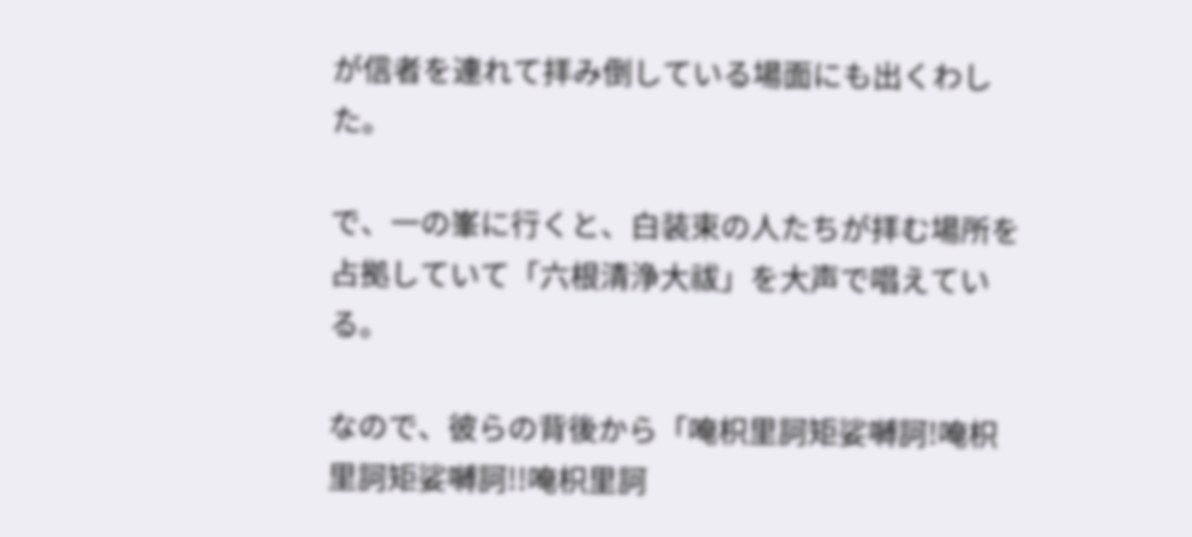が信者を連れて拝み倒している場面にも出くわした。

で、一の峯に行くと、白装束の人たちが拝む場所を占拠していて「六根清浄大祓」を大声で唱えている。

なので、彼らの背後から「唵枳里訶矩娑嚩訶!唵枳里訶矩娑嚩訶!!唵枳里訶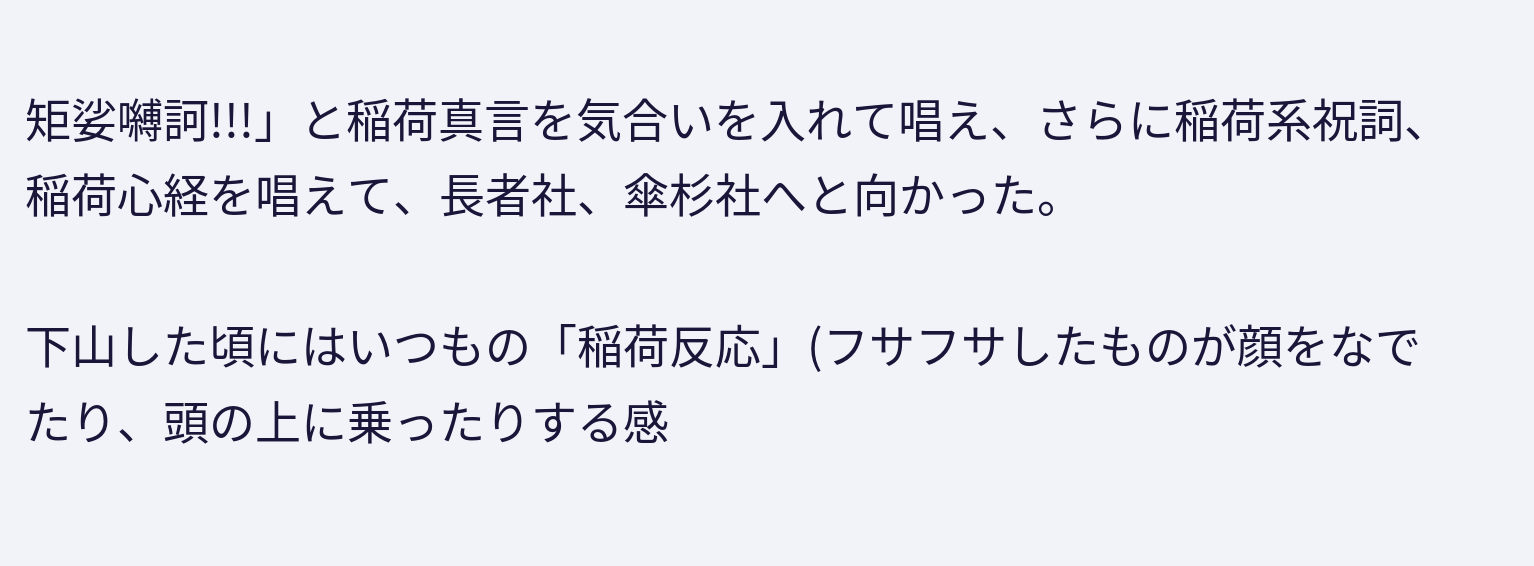矩娑嚩訶!!!」と稲荷真言を気合いを入れて唱え、さらに稲荷系祝詞、稲荷心経を唱えて、長者社、傘杉社へと向かった。

下山した頃にはいつもの「稲荷反応」(フサフサしたものが顔をなでたり、頭の上に乗ったりする感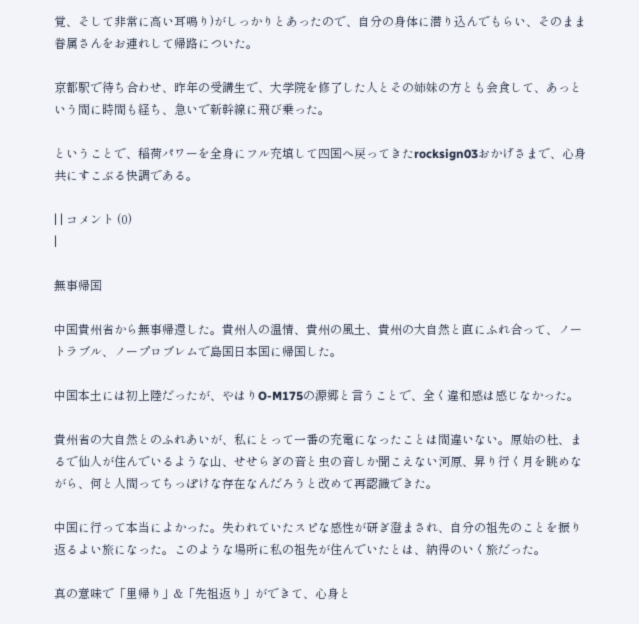覚、そして非常に高い耳鳴り)がしっかりとあったので、自分の身体に潜り込んでもらい、そのまま眷属さんをお連れして帰路についた。

京都駅で待ち合わせ、昨年の受講生で、大学院を修了した人とその姉妹の方とも会食して、あっという間に時間も経ち、急いで新幹線に飛び乗った。

ということで、稲荷パワーを全身にフル充填して四国へ戻ってきたrocksign03おかげさまで、心身共にすこぶる快調である。

| | コメント (0)
|

無事帰国

中国貴州省から無事帰還した。貴州人の温情、貴州の風土、貴州の大自然と直にふれ合って、ノートラブル、ノープロブレムで島国日本国に帰国した。

中国本土には初上陸だったが、やはりO-M175の源郷と言うことで、全く違和感は感じなかった。

貴州省の大自然とのふれあいが、私にとって一番の充電になったことは間違いない。原始の杜、まるで仙人が住んでいるような山、せせらぎの音と虫の音しか聞こえない河原、昇り行く月を眺めながら、何と人間ってちっぽけな存在なんだろうと改めて再認識できた。

中国に行って本当によかった。失われていたスピな感性が研ぎ澄まされ、自分の祖先のことを振り返るよい旅になった。このような場所に私の祖先が住んでいたとは、納得のいく旅だった。

真の意味で「里帰り」&「先祖返り」ができて、心身と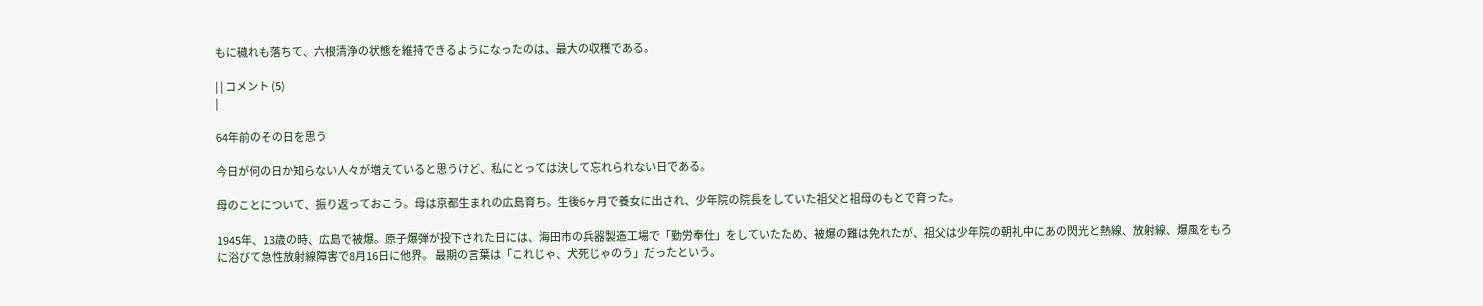もに穢れも落ちて、六根清浄の状態を維持できるようになったのは、最大の収穫である。

| | コメント (5)
|

64年前のその日を思う

今日が何の日か知らない人々が増えていると思うけど、私にとっては決して忘れられない日である。

母のことについて、振り返っておこう。母は京都生まれの広島育ち。生後6ヶ月で養女に出され、少年院の院長をしていた祖父と祖母のもとで育った。

1945年、13歳の時、広島で被爆。原子爆弾が投下された日には、海田市の兵器製造工場で「勤労奉仕」をしていたため、被爆の難は免れたが、祖父は少年院の朝礼中にあの閃光と熱線、放射線、爆風をもろに浴びて急性放射線障害で8月16日に他界。 最期の言葉は「これじゃ、犬死じゃのう」だったという。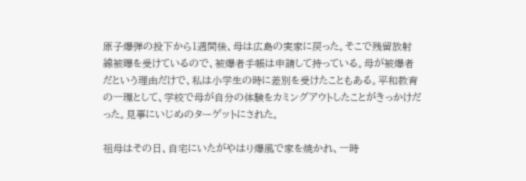原子爆弾の投下から1週間後、母は広島の実家に戻った。そこで残留放射線被曝を受けているので、被爆者手帳は申請して持っている。母が被爆者だという理由だけで、私は小学生の時に差別を受けたこともある。平和教育の一環として、学校で母が自分の体験をカミングアウトしたことがきっかけだった。見事にいじめのターゲットにされた。

祖母はその日、自宅にいたがやはり爆風で家を焼かれ、一時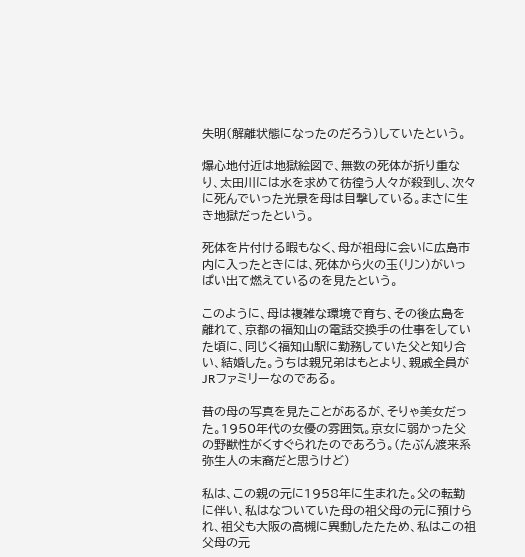失明(解離状態になったのだろう)していたという。

爆心地付近は地獄絵図で、無数の死体が折り重なり、太田川には水を求めて彷徨う人々が殺到し、次々に死んでいった光景を母は目撃している。まさに生き地獄だったという。

死体を片付ける暇もなく、母が祖母に会いに広島市内に入ったときには、死体から火の玉(リン)がいっぱい出て燃えているのを見たという。

このように、母は複雑な環境で育ち、その後広島を離れて、京都の福知山の電話交換手の仕事をしていた頃に、同じく福知山駅に勤務していた父と知り合い、結婚した。うちは親兄弟はもとより、親戚全員がJRファミリーなのである。

昔の母の写真を見たことがあるが、そりゃ美女だった。1950年代の女優の雰囲気。京女に弱かった父の野獣性がくすぐられたのであろう。(たぶん渡来系弥生人の末裔だと思うけど)

私は、この親の元に1958年に生まれた。父の転勤に伴い、私はなついていた母の祖父母の元に預けられ、祖父も大阪の高槻に異動したたため、私はこの祖父母の元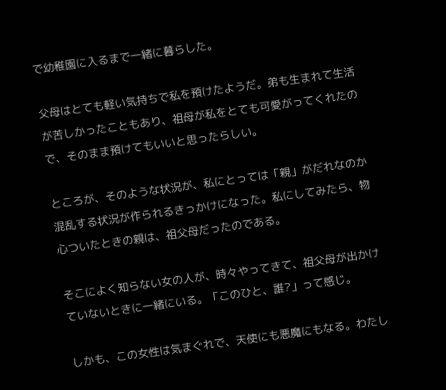で幼稚園に入るまで一緒に暮らした。

父母はとても軽い気持ちで私を預けたようだ。弟も生まれて生活が苦しかったこともあり、祖母が私をとても可愛がってくれたので、そのまま預けてもいいと思ったらしい。

ところが、そのような状況が、私にとっては「親」がだれなのか混乱する状況が作られるきっかけになった。私にしてみたら、物心ついたときの親は、祖父母だったのである。

そこによく知らない女の人が、時々やってきて、祖父母が出かけていないときに一緒にいる。「このひと、誰?」って感じ。

しかも、この女性は気まぐれで、天使にも悪魔にもなる。わたし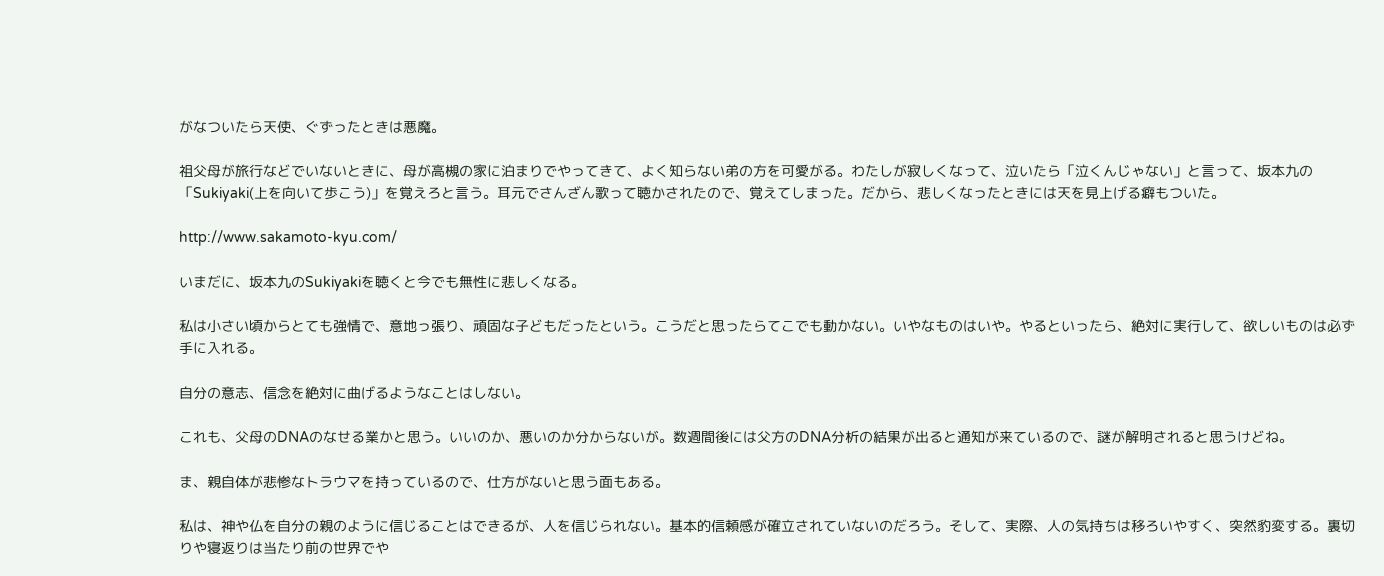がなついたら天使、ぐずったときは悪魔。

祖父母が旅行などでいないときに、母が高槻の家に泊まりでやってきて、よく知らない弟の方を可愛がる。わたしが寂しくなって、泣いたら「泣くんじゃない」と言って、坂本九の「Sukiyaki(上を向いて歩こう)」を覚えろと言う。耳元でさんざん歌って聴かされたので、覚えてしまった。だから、悲しくなったときには天を見上げる癖もついた。

http://www.sakamoto-kyu.com/

いまだに、坂本九のSukiyakiを聴くと今でも無性に悲しくなる。

私は小さい頃からとても強情で、意地っ張り、頑固な子どもだったという。こうだと思ったらてこでも動かない。いやなものはいや。やるといったら、絶対に実行して、欲しいものは必ず手に入れる。

自分の意志、信念を絶対に曲げるようなことはしない。

これも、父母のDNAのなせる業かと思う。いいのか、悪いのか分からないが。数週間後には父方のDNA分析の結果が出ると通知が来ているので、謎が解明されると思うけどね。

ま、親自体が悲惨なトラウマを持っているので、仕方がないと思う面もある。

私は、神や仏を自分の親のように信じることはできるが、人を信じられない。基本的信頼感が確立されていないのだろう。そして、実際、人の気持ちは移ろいやすく、突然豹変する。裏切りや寝返りは当たり前の世界でや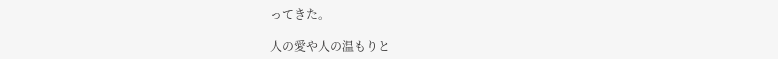ってきた。

人の愛や人の温もりと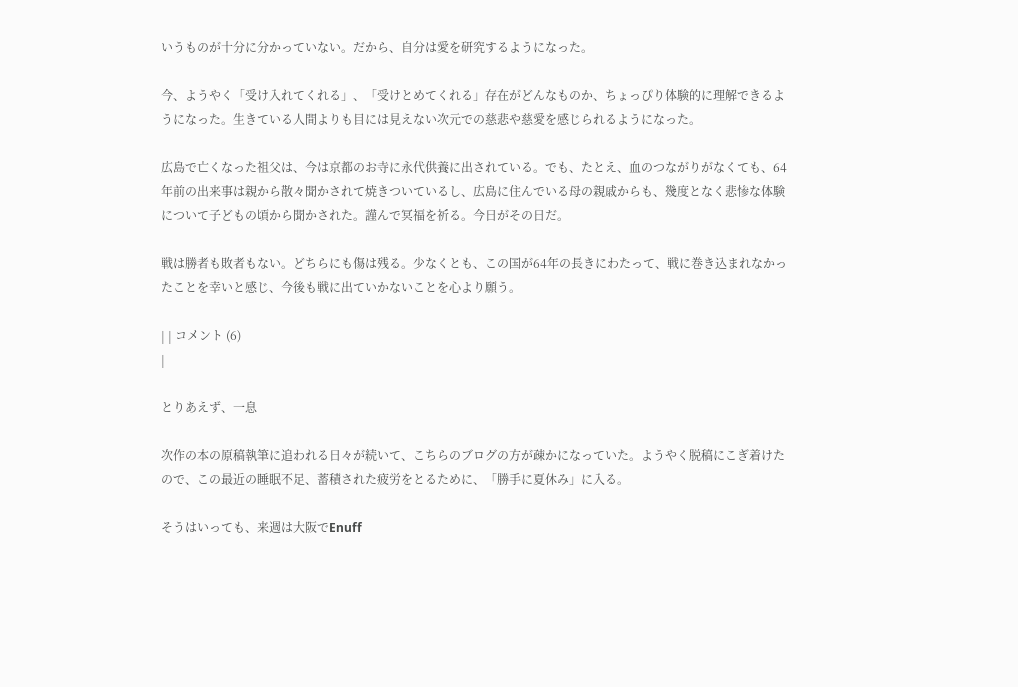いうものが十分に分かっていない。だから、自分は愛を研究するようになった。

今、ようやく「受け入れてくれる」、「受けとめてくれる」存在がどんなものか、ちょっぴり体験的に理解できるようになった。生きている人間よりも目には見えない次元での慈悲や慈愛を感じられるようになった。

広島で亡くなった祖父は、今は京都のお寺に永代供養に出されている。でも、たとえ、血のつながりがなくても、64年前の出来事は親から散々聞かされて焼きついているし、広島に住んでいる母の親戚からも、幾度となく悲惨な体験について子どもの頃から聞かされた。謹んで冥福を祈る。今日がその日だ。

戦は勝者も敗者もない。どちらにも傷は残る。少なくとも、この国が64年の長きにわたって、戦に巻き込まれなかったことを幸いと感じ、今後も戦に出ていかないことを心より願う。

| | コメント (6)
|

とりあえず、一息

次作の本の原稿執筆に追われる日々が続いて、こちらのブログの方が疎かになっていた。ようやく脱稿にこぎ着けたので、この最近の睡眠不足、蓄積された疲労をとるために、「勝手に夏休み」に入る。

そうはいっても、来週は大阪でEnuff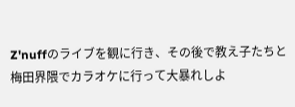Z'nuffのライブを観に行き、その後で教え子たちと梅田界隈でカラオケに行って大暴れしよ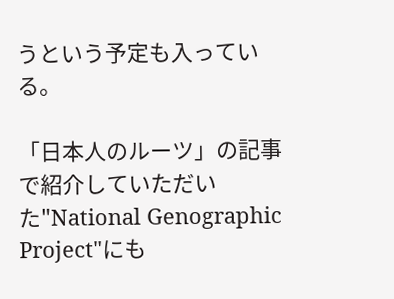うという予定も入っている。

「日本人のルーツ」の記事で紹介していただいた"National Genographic Project"にも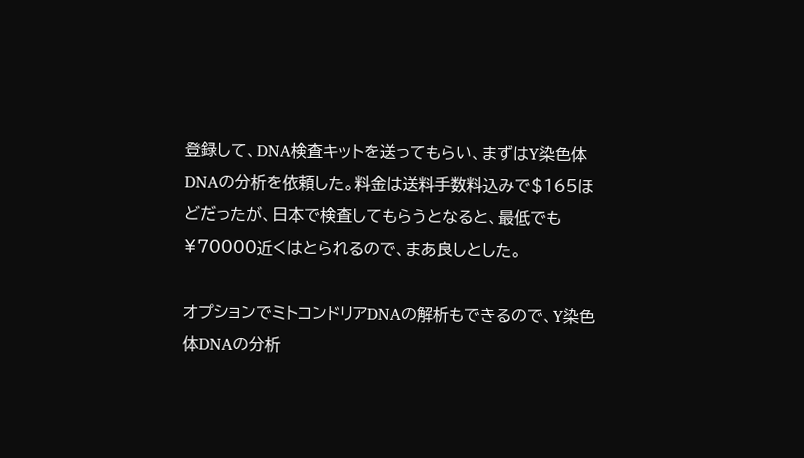登録して、DNA検査キットを送ってもらい、まずはY染色体DNAの分析を依頼した。料金は送料手数料込みで$165ほどだったが、日本で検査してもらうとなると、最低でも¥70000近くはとられるので、まあ良しとした。

オプションでミトコンドリアDNAの解析もできるので、Y染色体DNAの分析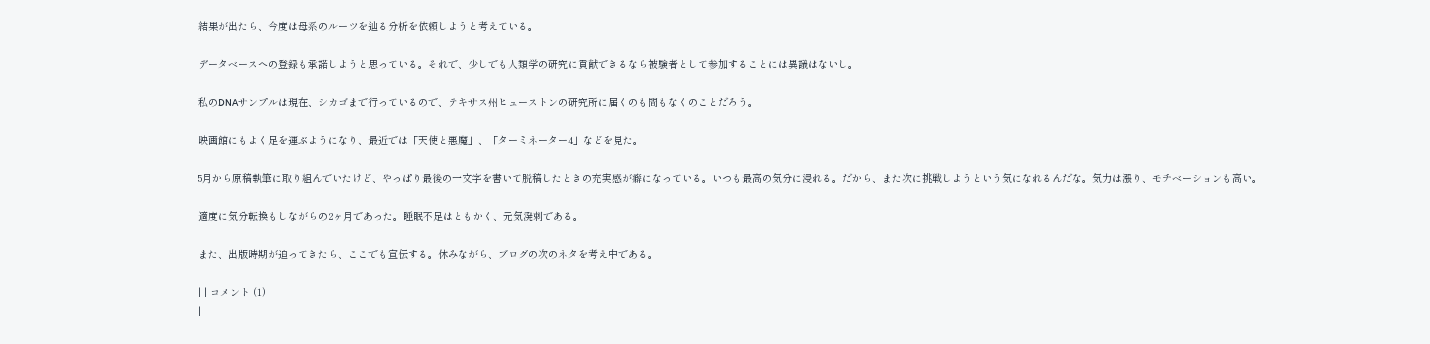結果が出たら、今度は母系のルーツを辿る分析を依頼しようと考えている。

データベースへの登録も承諾しようと思っている。それで、少しでも人類学の研究に貢献できるなら被験者として参加することには異議はないし。

私のDNAサンプルは現在、シカゴまで行っているので、テキサス州ヒューストンの研究所に届くのも間もなくのことだろう。

映画館にもよく足を運ぶようになり、最近では「天使と悪魔」、「ターミネーター4」などを見た。

5月から原稿執筆に取り組んでいたけど、やっぱり最後の一文字を書いて脱稿したときの充実感が癖になっている。いつも最高の気分に浸れる。だから、また次に挑戦しようという気になれるんだな。気力は漲り、モチベーションも高い。

適度に気分転換もしながらの2ヶ月であった。睡眠不足はともかく、元気溌剌である。

また、出版時期が迫ってきたら、ここでも宣伝する。休みながら、ブログの次のネタを考え中である。

| | コメント (1)
|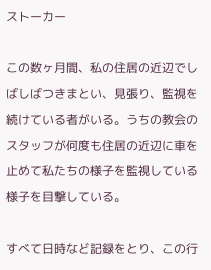ストーカー

この数ヶ月間、私の住居の近辺でしばしばつきまとい、見張り、監視を続けている者がいる。うちの教会のスタッフが何度も住居の近辺に車を止めて私たちの様子を監視している様子を目撃している。

すべて日時など記録をとり、この行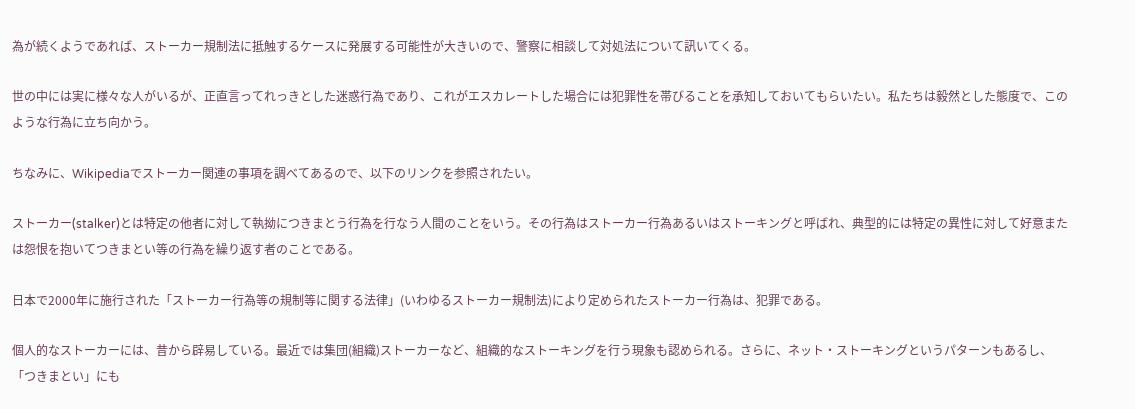為が続くようであれば、ストーカー規制法に抵触するケースに発展する可能性が大きいので、警察に相談して対処法について訊いてくる。

世の中には実に様々な人がいるが、正直言ってれっきとした迷惑行為であり、これがエスカレートした場合には犯罪性を帯びることを承知しておいてもらいたい。私たちは毅然とした態度で、このような行為に立ち向かう。

ちなみに、Wikipediaでストーカー関連の事項を調べてあるので、以下のリンクを参照されたい。

ストーカー(stalker)とは特定の他者に対して執拗につきまとう行為を行なう人間のことをいう。その行為はストーカー行為あるいはストーキングと呼ばれ、典型的には特定の異性に対して好意または怨恨を抱いてつきまとい等の行為を繰り返す者のことである。

日本で2000年に施行された「ストーカー行為等の規制等に関する法律」(いわゆるストーカー規制法)により定められたストーカー行為は、犯罪である。

個人的なストーカーには、昔から辟易している。最近では集団(組織)ストーカーなど、組織的なストーキングを行う現象も認められる。さらに、ネット・ストーキングというパターンもあるし、「つきまとい」にも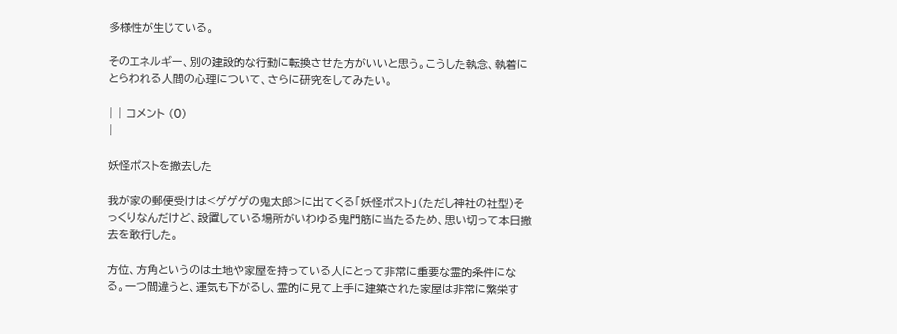多様性が生じている。

そのエネルギー、別の建設的な行動に転換させた方がいいと思う。こうした執念、執着にとらわれる人間の心理について、さらに研究をしてみたい。

| | コメント (0)
|

妖怪ポストを撤去した

我が家の郵便受けは<ゲゲゲの鬼太郎>に出てくる「妖怪ポスト」(ただし神社の社型)そっくりなんだけど、設置している場所がいわゆる鬼門筋に当たるため、思い切って本日撤去を敢行した。

方位、方角というのは土地や家屋を持っている人にとって非常に重要な霊的条件になる。一つ間違うと、運気も下がるし、霊的に見て上手に建築された家屋は非常に繁栄す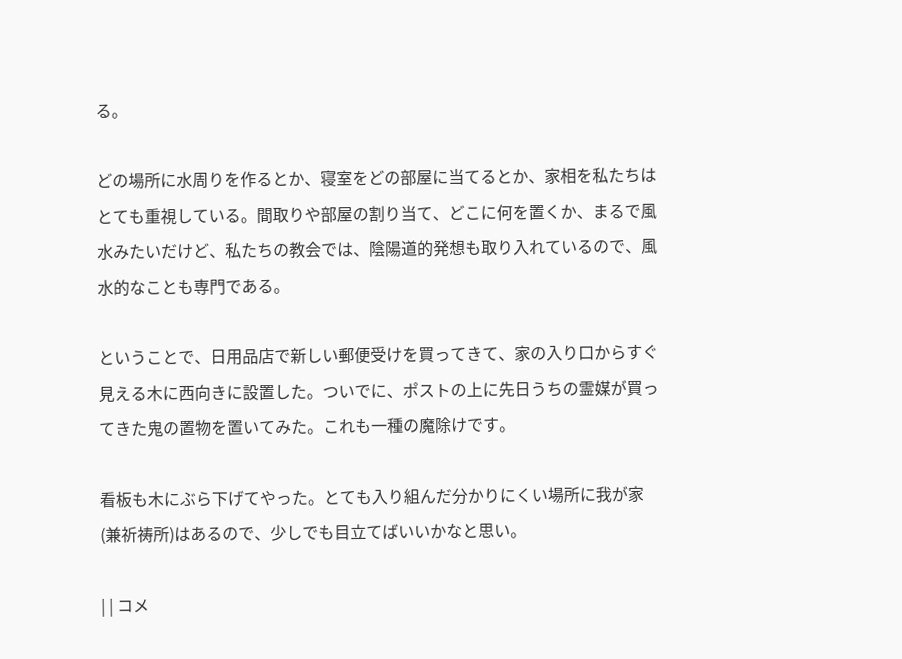る。

どの場所に水周りを作るとか、寝室をどの部屋に当てるとか、家相を私たちはとても重視している。間取りや部屋の割り当て、どこに何を置くか、まるで風水みたいだけど、私たちの教会では、陰陽道的発想も取り入れているので、風水的なことも専門である。

ということで、日用品店で新しい郵便受けを買ってきて、家の入り口からすぐ見える木に西向きに設置した。ついでに、ポストの上に先日うちの霊媒が買ってきた鬼の置物を置いてみた。これも一種の魔除けです。

看板も木にぶら下げてやった。とても入り組んだ分かりにくい場所に我が家(兼祈祷所)はあるので、少しでも目立てばいいかなと思い。

| | コメ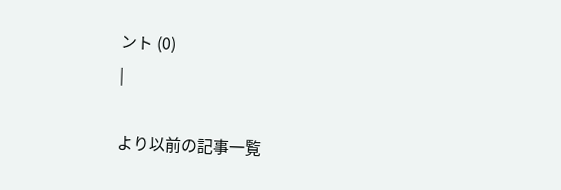ント (0)
|

より以前の記事一覧